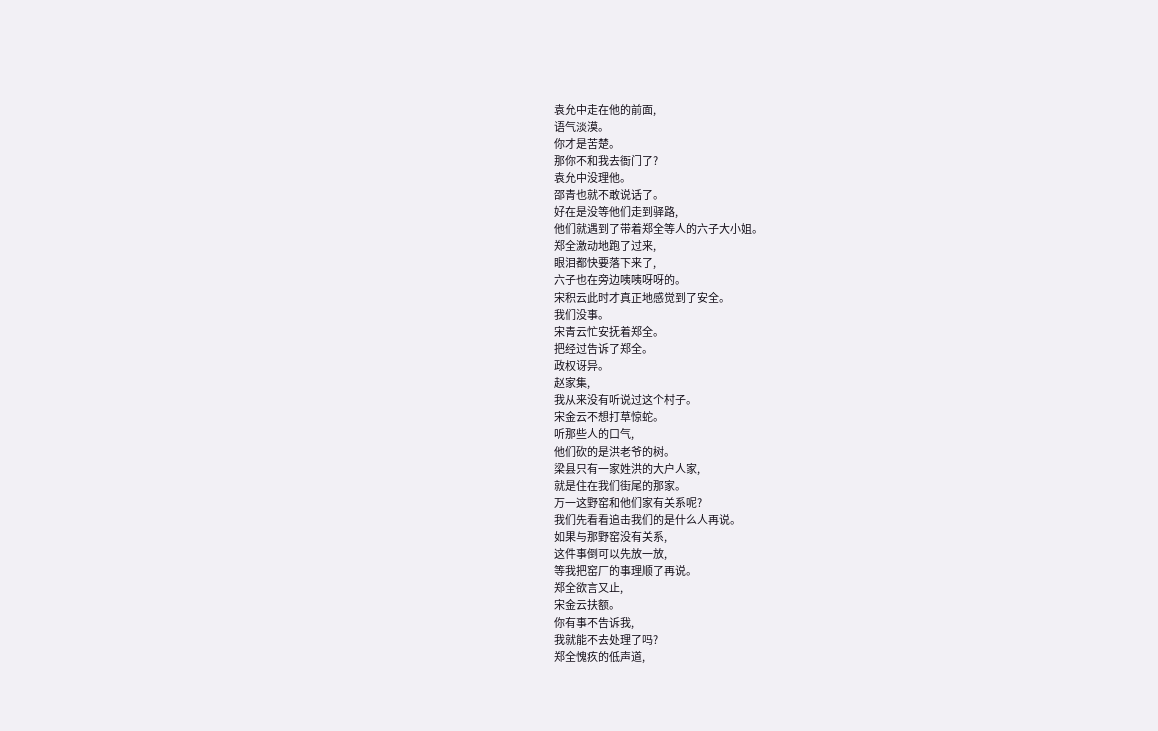袁允中走在他的前面,
语气淡漠。
你才是苦楚。
那你不和我去衙门了?
袁允中没理他。
邵青也就不敢说话了。
好在是没等他们走到驿路,
他们就遇到了带着郑全等人的六子大小姐。
郑全激动地跑了过来,
眼泪都快要落下来了,
六子也在旁边咦咦呀呀的。
宋积云此时才真正地感觉到了安全。
我们没事。
宋青云忙安抚着郑全。
把经过告诉了郑全。
政权讶异。
赵家集,
我从来没有听说过这个村子。
宋金云不想打草惊蛇。
听那些人的口气,
他们砍的是洪老爷的树。
梁县只有一家姓洪的大户人家,
就是住在我们街尾的那家。
万一这野窑和他们家有关系呢?
我们先看看追击我们的是什么人再说。
如果与那野窑没有关系,
这件事倒可以先放一放,
等我把窑厂的事理顺了再说。
郑全欲言又止,
宋金云扶额。
你有事不告诉我,
我就能不去处理了吗?
郑全愧疚的低声道,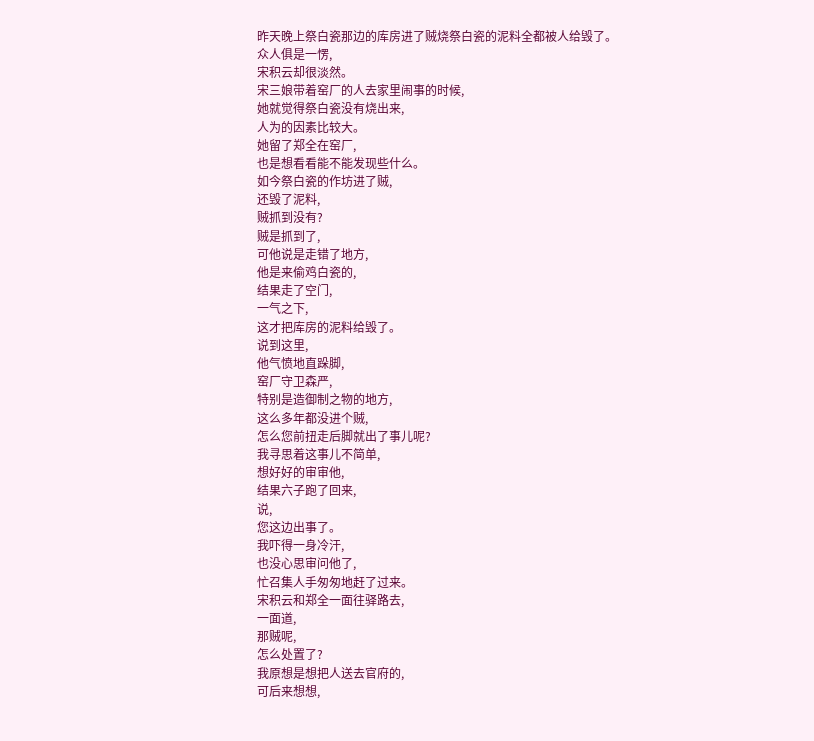昨天晚上祭白瓷那边的库房进了贼烧祭白瓷的泥料全都被人给毁了。
众人俱是一愣,
宋积云却很淡然。
宋三娘带着窑厂的人去家里闹事的时候,
她就觉得祭白瓷没有烧出来,
人为的因素比较大。
她留了郑全在窑厂,
也是想看看能不能发现些什么。
如今祭白瓷的作坊进了贼,
还毁了泥料,
贼抓到没有?
贼是抓到了,
可他说是走错了地方,
他是来偷鸡白瓷的,
结果走了空门,
一气之下,
这才把库房的泥料给毁了。
说到这里,
他气愤地直跺脚,
窑厂守卫森严,
特别是造御制之物的地方,
这么多年都没进个贼,
怎么您前扭走后脚就出了事儿呢?
我寻思着这事儿不简单,
想好好的审审他,
结果六子跑了回来,
说,
您这边出事了。
我吓得一身冷汗,
也没心思审问他了,
忙召集人手匆匆地赶了过来。
宋积云和郑全一面往驿路去,
一面道,
那贼呢,
怎么处置了?
我原想是想把人送去官府的,
可后来想想,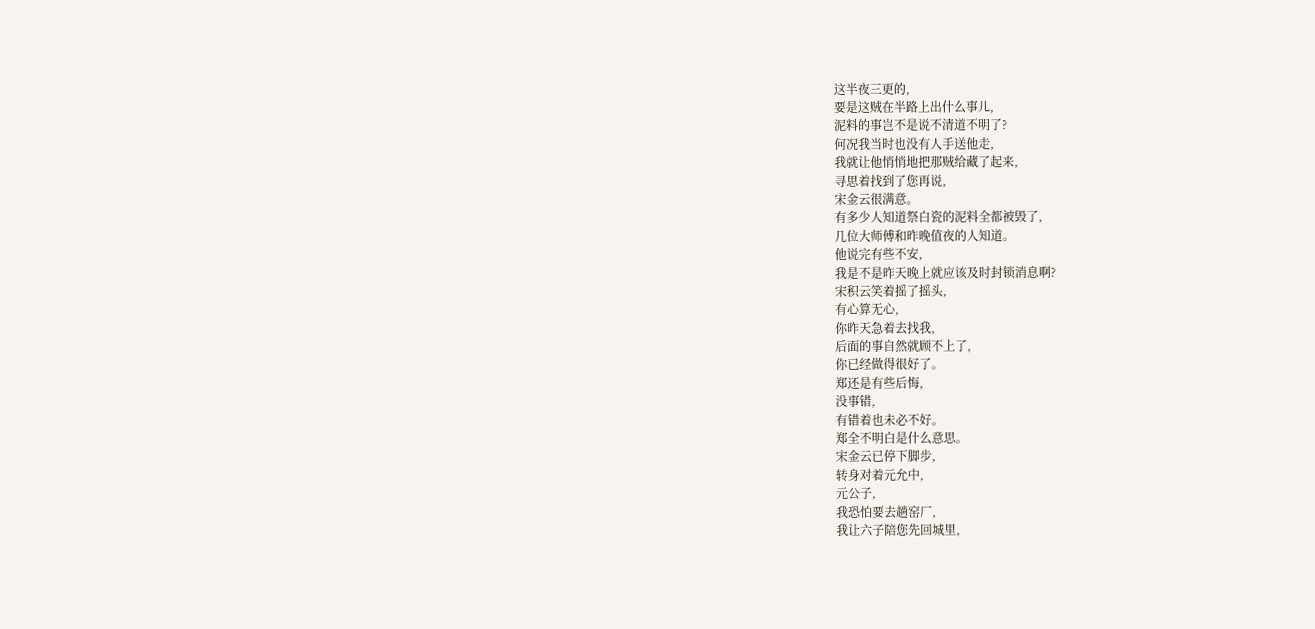这半夜三更的,
要是这贼在半路上出什么事儿,
泥料的事岂不是说不清道不明了?
何况我当时也没有人手送他走,
我就让他悄悄地把那贼给藏了起来,
寻思着找到了您再说,
宋金云很满意。
有多少人知道祭白瓷的泥料全都被毁了,
几位大师傅和昨晚值夜的人知道。
他说完有些不安,
我是不是昨天晚上就应该及时封锁消息啊?
宋积云笑着摇了摇头,
有心算无心,
你昨天急着去找我,
后面的事自然就顾不上了,
你已经做得很好了。
郑还是有些后悔,
没事错,
有错着也未必不好。
郑全不明白是什么意思。
宋金云已停下脚步,
转身对着元允中,
元公子,
我恐怕要去趟窑厂,
我让六子陪您先回城里,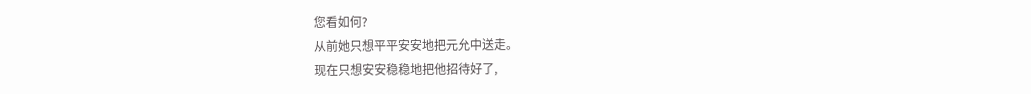您看如何?
从前她只想平平安安地把元允中送走。
现在只想安安稳稳地把他招待好了,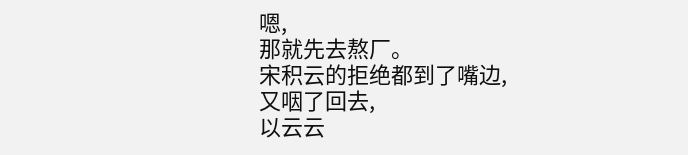嗯,
那就先去熬厂。
宋积云的拒绝都到了嘴边,
又咽了回去,
以云云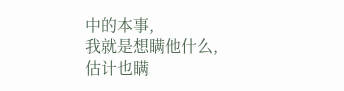中的本事,
我就是想瞒他什么,
估计也瞒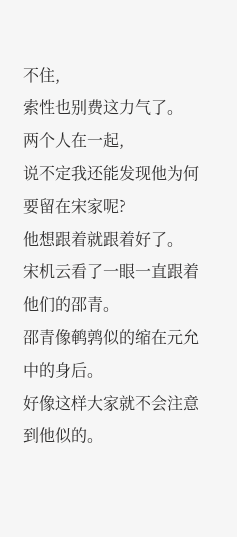不住,
索性也别费这力气了。
两个人在一起,
说不定我还能发现他为何要留在宋家呢?
他想跟着就跟着好了。
宋机云看了一眼一直跟着他们的邵青。
邵青像鹌鹑似的缩在元允中的身后。
好像这样大家就不会注意到他似的。